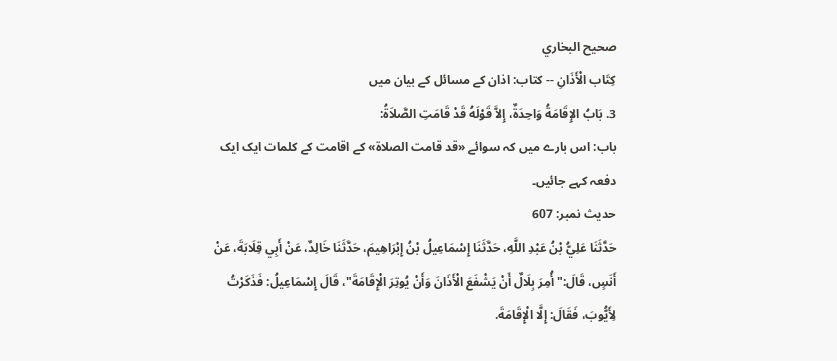صحيح البخاري
كِتَاب الْأَذَانِ -- کتاب: اذان کے مسائل کے بیان میں
3. بَابُ الإِقَامَةُ وَاحِدَةٌ، إِلاَّ قَوْلَهُ قَدْ قَامَتِ الصَّلاَةُ:
باب: اس بارے میں کہ سوائے «قد قامت الصلاة» کے اقامت کے کلمات ایک ایک دفعہ کہے جائیں۔
حدیث نمبر: 607
حَدَّثَنَا عَلِيُّ بْنُ عَبْدِ اللَّهِ، حَدَّثَنَا إِسْمَاعِيلُ بْنُ إِبْرَاهِيمَ، حَدَّثَنَا خَالِدٌ، عَنْ أَبِي قِلَابَةَ، عَنْ أَنَسٍ، قَالَ:" أُمِرَ بِلَالٌ أَنْ يَشْفَعَ الْأَذَانَ وَأَنْ يُوتِرَ الْإِقَامَةَ"، قَالَ إِسْمَاعِيلُ: فَذَكَرْتُ لِأَيُّوبَ، فَقَالَ: إِلَّا الْإِقَامَةَ.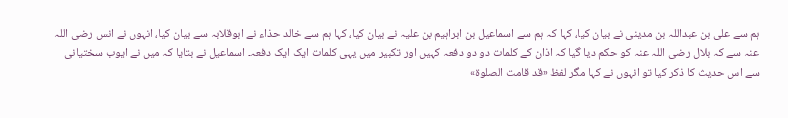ہم سے علی بن عبداللہ بن مدینی نے بیان کیا، کہا کہ ہم سے اسماعیل بن ابراہیم بن علیہ نے بیان کیا، کہا ہم سے خالد حذاء نے ابوقلابہ سے بیان کیا، انہوں نے انس رضی اللہ عنہ سے کہ بلال رضی اللہ عنہ کو حکم دیا گیا کہ اذان کے کلمات دو دو دفعہ کہیں اور تکبیر میں یہی کلمات ایک ایک دفعہ۔ اسماعیل نے بتایا کہ میں نے ایوب سختیانی سے اس حدیث کا ذکر کیا تو انہوں نے کہا مگر لفظ «قد قامت الصلوة»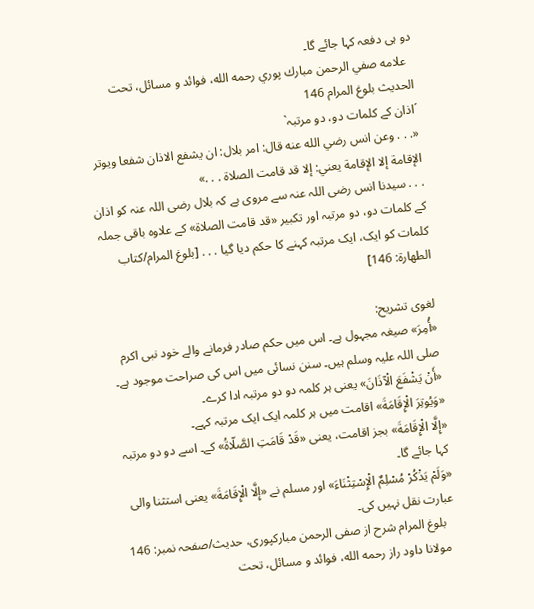دو ہی دفعہ کہا جائے گا۔
  علامه صفي الرحمن مبارك پوري رحمه الله، فوائد و مسائل، تحت الحديث بلوغ المرام 146
´اذان کے کلمات دو، دو مرتبہ`
«. . . وعن انس رضي الله عنه قال: امر بلال: ان يشفع الاذان شفعا ويوتر الإقامة إلا الإقامة يعني: إلا قد قامت الصلاة . . .»
. . . سیدنا انس رضی اللہ عنہ سے مروی ہے کہ بلال رضی اللہ عنہ کو اذان کے کلمات دو، دو مرتبہ اور تکبیر «قد قامت الصلاة» کے علاوہ باقی جملہ کلمات کو ایک، ایک مرتبہ کہنے کا حکم دیا گیا . . . [بلوغ المرام/كتاب الطهارة: 146]

لغوی تشریح:
«أُمِرَ» صیغہ مجہول ہے۔ اس میں حکم صادر فرمانے والے خود نبی اکرم صلی اللہ علیہ وسلم ہیں۔ سنن نسائی میں اس کی صراحت موجود ہے۔
«أَنْ يَشْفَعَ الْآذَانَ» یعنی ہر کلمہ دو دو مرتبہ ادا کرے۔
«وَيُوتِرَ الْإِقَامَةَ» اقامت میں ہر کلمہ ایک ایک مرتبہ کہے۔
«إِلَّا الْإِقَامَةَ» بجز اقامت، یعنی «قَدْ قَامَتِ الصَّلّاةُ» کے۔ اسے دو دو مرتبہ کہا جائے گا۔
«وَلَمْ يَذْكُرْ مُسْلِمٌ الْإِسْتِثْنَاءَ» اور مسلم نے «إِلَّا الْإِقَامَةَ» یعنی استثنا والی عبارت نقل نہیں کی۔
   بلوغ المرام شرح از صفی الرحمن مبارکپوری، حدیث/صفحہ نمبر: 146
  مولانا داود راز رحمه الله، فوائد و مسائل، تحت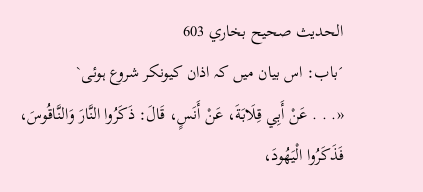الحديث صحيح بخاري 603
´باب: اس بیان میں کہ اذان کیونکر شروع ہوئی`
«. . . عَنْ أَبِي قِلَابَةَ، عَنْ أَنَسٍ، قَالَ: ذَكَرُوا النَّارَ وَالنَّاقُوسَ، فَذَكَرُوا الْيَهُودَ،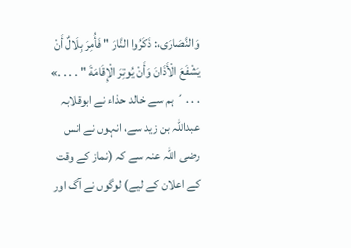وَالنَّصَارَى،: ذَكَرُوا النَّارَ " فَأُمِرَ بِلَالٌ أَنْ يَشْفَعَ الْأَذَانَ وَأَنْ يُوتِرَ الْإِقَامَةَ " . . . .»
. . . ´ ہم سے خالد حذاء نے ابوقلابہ عبداللہ بن زید سے، انہوں نے انس رضی اللہ عنہ سے کہ (نماز کے وقت کے اعلان کے لیے) لوگوں نے آگ اور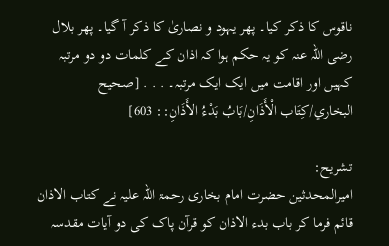ناقوس کا ذکر کیا۔ پھر یہود و نصاریٰ کا ذکر آ گیا۔ پھر بلال رضی اللہ عنہ کو یہ حکم ہوا کہ اذان کے کلمات دو دو مرتبہ کہیں اور اقامت میں ایک ایک مرتبہ۔ . . . [صحيح البخاري/كِتَاب الْأَذَانِ/بَابُ بَدْءُ الأَذَانِ:: 603]

تشریح:
امیرالمحدثین حضرت امام بخاری رحمۃ اللہ علیہ نے کتاب الاذان قائم فرما کر باب بدء الاذان کو قرآن پاک کی دو آیات مقدسہ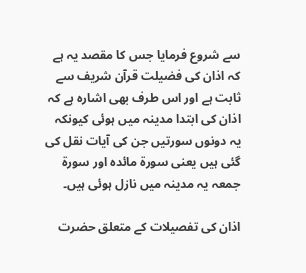سے شروع فرمایا جس کا مقصد یہ ہے کہ اذان کی فضیلت قرآن شریف سے ثابت ہے اور اس طرف بھی اشارہ ہے کہ اذان کی ابتدا مدینہ میں ہوئی کیونکہ یہ دونوں سورتیں جن کی آیات نقل کی گئی ہیں یعنی سورۃ مائدہ اور سورۃ جمعہ یہ مدینہ میں نازل ہوئی ہیں۔

اذان کی تفصیلات کے متعلق حضرت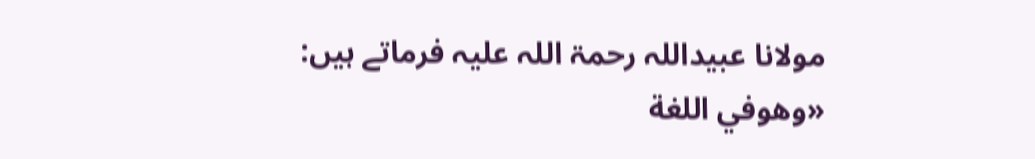مولانا عبیداللہ رحمۃ اللہ علیہ فرماتے ہیں:
«وهوفي اللغة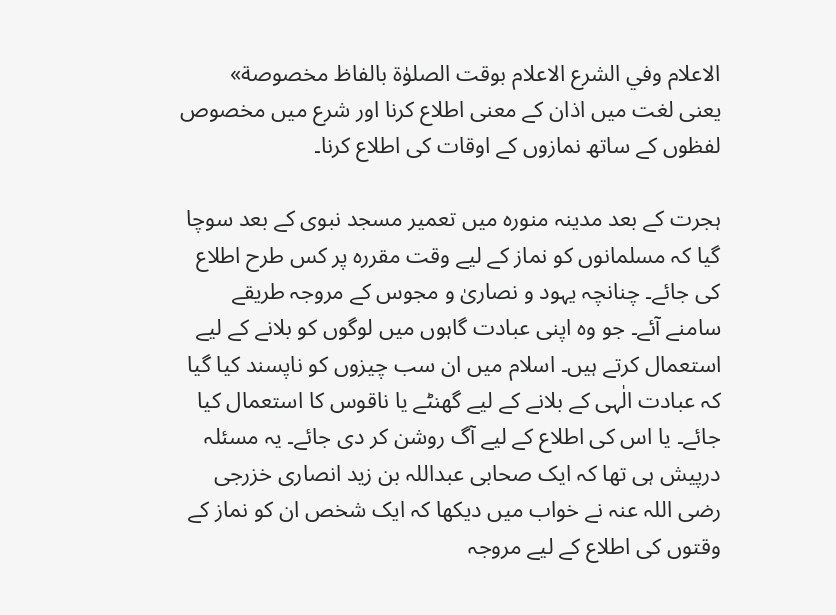الاعلام وفي الشرع الاعلام بوقت الصلوٰة بالفاظ مخصوصة»
یعنی لغت میں اذان کے معنی اطلاع کرنا اور شرع میں مخصوص لفظوں کے ساتھ نمازوں کے اوقات کی اطلاع کرنا۔

ہجرت کے بعد مدینہ منورہ میں تعمیر مسجد نبوی کے بعد سوچا گیا کہ مسلمانوں کو نماز کے لیے وقت مقررہ پر کس طرح اطلاع کی جائے۔ چنانچہ یہود و نصاریٰ و مجوس کے مروجہ طریقے سامنے آئے۔ جو وہ اپنی عبادت گاہوں میں لوگوں کو بلانے کے لیے استعمال کرتے ہیں۔ اسلام میں ان سب چیزوں کو ناپسند کیا گیا کہ عبادت الٰہی کے بلانے کے لیے گھنٹے یا ناقوس کا استعمال کیا جائے۔ یا اس کی اطلاع کے لیے آگ روشن کر دی جائے۔ یہ مسئلہ درپیش ہی تھا کہ ایک صحابی عبداللہ بن زید انصاری خزرجی رضی اللہ عنہ نے خواب میں دیکھا کہ ایک شخص ان کو نماز کے وقتوں کی اطلاع کے لیے مروجہ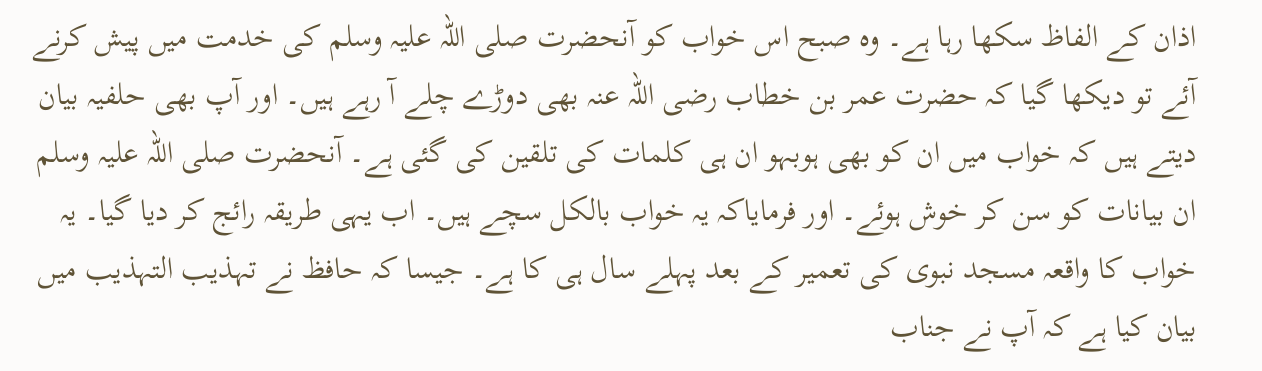اذان کے الفاظ سکھا رہا ہے۔ وہ صبح اس خواب کو آنحضرت صلی اللہ علیہ وسلم کی خدمت میں پیش کرنے آئے تو دیکھا گیا کہ حضرت عمر بن خطاب رضی اللہ عنہ بھی دوڑے چلے آ رہے ہیں۔ اور آپ بھی حلفیہ بیان دیتے ہیں کہ خواب میں ان کو بھی ہوبہو ان ہی کلمات کی تلقین کی گئی ہے۔ آنحضرت صلی اللہ علیہ وسلم ان بیانات کو سن کر خوش ہوئے۔ اور فرمایاکہ یہ خواب بالکل سچے ہیں۔ اب یہی طریقہ رائج کر دیا گیا۔ یہ خواب کا واقعہ مسجد نبوی کی تعمیر کے بعد پہلے سال ہی کا ہے۔ جیسا کہ حافظ نے تہذیب التہذیب میں بیان کیا ہے کہ آپ نے جناب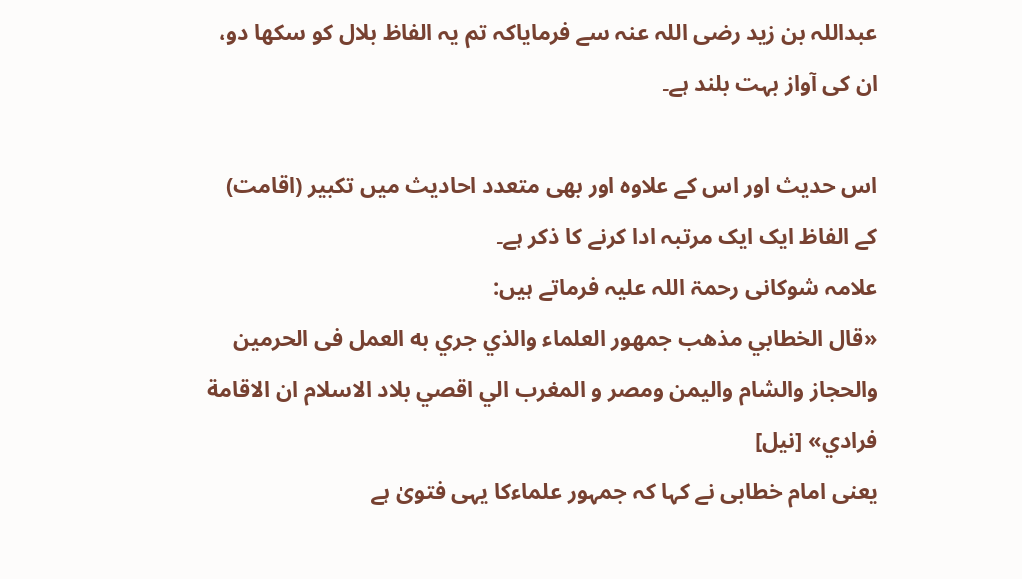عبداللہ بن زید رضی اللہ عنہ سے فرمایاکہ تم یہ الفاظ بلال کو سکھا دو، ان کی آواز بہت بلند ہے۔

اس حدیث اور اس کے علاوہ اور بھی متعدد احادیث میں تکبیر (اقامت) کے الفاظ ایک ایک مرتبہ ادا کرنے کا ذکر ہے۔
علامہ شوکانی رحمۃ اللہ علیہ فرماتے ہیں:
«قال الخطابي مذهب جمهور العلماء والذي جري به العمل فى الحرمين والحجاز والشام واليمن ومصر و المغرب الي اقصي بلاد الاسلام ان الاقامة فرادي» [نيل]
یعنی امام خطابی نے کہا کہ جمہور علماءکا یہی فتویٰ ہے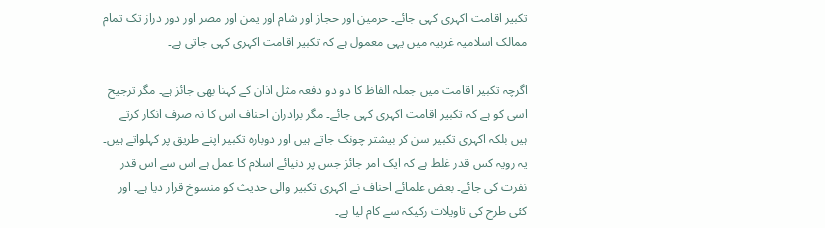تکبیر اقامت اکہری کہی جائے۔ حرمین اور حجاز اور شام اور یمن اور مصر اور دور دراز تک تمام ممالک اسلامیہ غربیہ میں یہی معمول ہے کہ تکبیر اقامت اکہری کہی جاتی ہے۔

اگرچہ تکبیر اقامت میں جملہ الفاظ کا دو دو دفعہ مثل اذان کے کہنا بھی جائز ہے۔ مگر ترجیح اسی کو ہے کہ تکبیر اقامت اکہری کہی جائے۔ مگر برادران احناف اس کا نہ صرف انکار کرتے ہیں بلکہ اکہری تکبیر سن کر بیشتر چونک جاتے ہیں اور دوبارہ تکبیر اپنے طریق پر کہلواتے ہیں۔ یہ رویہ کس قدر غلط ہے کہ ایک امر جائز جس پر دنیائے اسلام کا عمل ہے اس سے اس قدر نفرت کی جائے۔ بعض علمائے احناف نے اکہری تکبیر والی حدیث کو منسوخ قرار دیا ہے۔ اور کئی طرح کی تاویلات رکیکہ سے کام لیا ہے۔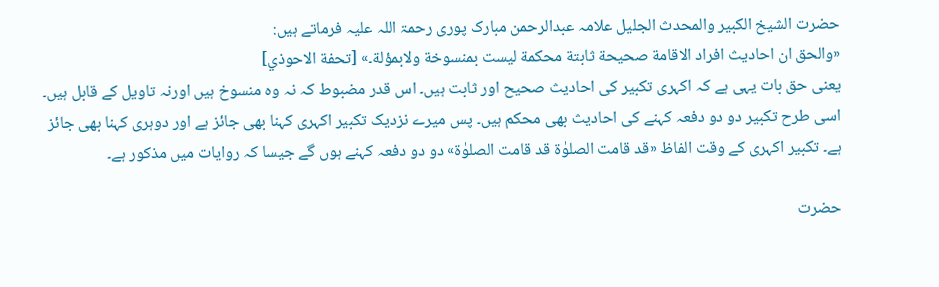حضرت الشیخ الکبیر والمحدث الجلیل علامہ عبدالرحمن مبارک پوری رحمۃ اللہ علیہ فرماتے ہیں:
«والحق ان احاديث افراد الاقامة صحيحة ثابتة محكمة ليست بمنسوخة ولابمؤلة۔» [تحفة الاحوذي]
یعنی حق بات یہی ہے کہ اکہری تکبیر کی احادیث صحیح اور ثابت ہیں۔ اس قدر مضبوط کہ نہ وہ منسوخ ہیں اورنہ تاویل کے قابل ہیں۔ اسی طرح تکبیر دو دو دفعہ کہنے کی احادیث بھی محکم ہیں۔ پس میرے نزدیک تکبیر اکہری کہنا بھی جائز ہے اور دوہری کہنا بھی جائز ہے۔ تکبیر اکہری کے وقت الفاظ «قد قامت الصلوٰة قد قامت الصلوٰة» دو دو دفعہ کہنے ہوں گے جیسا کہ روایات میں مذکور ہے۔

حضرت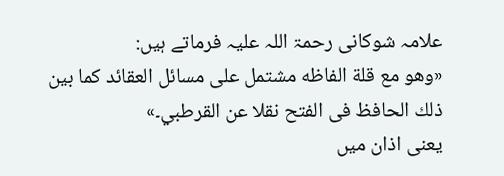علامہ شوکانی رحمۃ اللہ علیہ فرماتے ہیں:
«وهو مع قلة الفاظه مشتمل على مسائل العقائد كما بين ذلك الحافظ فى الفتح نقلا عن القرطبي۔»
یعنی اذان میں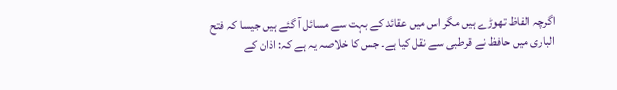اگرچہ الفاظ تھوڑے ہیں مگر اس میں عقائد کے بہت سے مسائل آ گئے ہیں جیسا کہ فتح الباری میں حافظ نے قرطبی سے نقل کیا ہے۔ جس کا خلاصہ یہ ہے کہ: اذان کے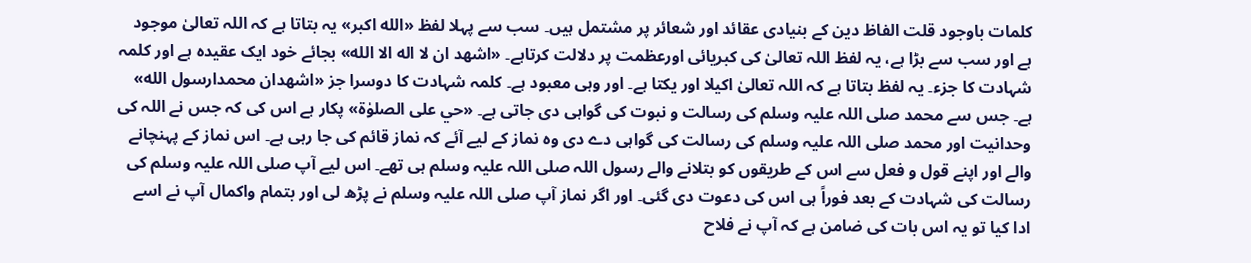کلمات باوجود قلت الفاظ دین کے بنیادی عقائد اور شعائر پر مشتمل ہیں۔ سب سے پہلا لفظ «الله اكبر» یہ بتاتا ہے کہ اللہ تعالیٰ موجود ہے اور سب سے بڑا ہے، یہ لفظ اللہ تعالیٰ کی کبریائی اورعظمت پر دلالت کرتاہے۔ «اشهد ان لا اله الا الله» بجائے خود ایک عقیدہ ہے اور کلمہ شہادت کا جزء۔ یہ لفظ بتاتا ہے کہ اللہ تعالیٰ اکیلا اور یکتا ہے۔ اور وہی معبود ہے۔ کلمہ شہادت کا دوسرا جز «اشهدان محمدارسول الله» ہے۔ جس سے محمد صلی اللہ علیہ وسلم کی رسالت و نبوت کی گواہی دی جاتی ہے۔ «حي على الصلوٰة» پکار ہے اس کی کہ جس نے اللہ کی وحدانیت اور محمد صلی اللہ علیہ وسلم کی رسالت کی گواہی دے دی وہ نماز کے لیے آئے کہ نماز قائم کی جا رہی ہے۔ اس نماز کے پہنچانے والے اور اپنے قول و فعل سے اس کے طریقوں کو بتلانے والے رسول اللہ صلی اللہ علیہ وسلم ہی تھے۔ اس لیے آپ صلی اللہ علیہ وسلم کی رسالت کی شہادت کے بعد فوراً ہی اس کی دعوت دی گئی۔ اور اگر نماز آپ صلی اللہ علیہ وسلم نے پڑھ لی اور بتمام واکمال آپ نے اسے ادا کیا تو یہ اس بات کی ضامن ہے کہ آپ نے فلاح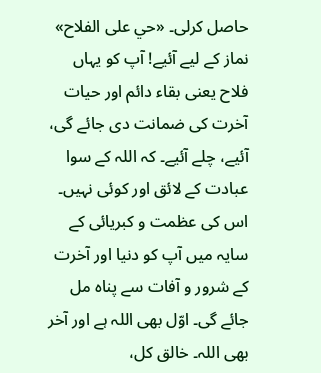حاصل کرلی۔ «حي على الفلاح» نماز کے لیے آئیے! آپ کو یہاں فلاح یعنی بقاء دائم اور حیات آخرت کی ضمانت دی جائے گی، آئیے، چلے آئیے۔ کہ اللہ کے سوا عبادت کے لائق اور کوئی نہیں۔ اس کی عظمت و کبریائی کے سایہ میں آپ کو دنیا اور آخرت کے شرور و آفات سے پناہ مل جائے گی۔ اوّل بھی اللہ ہے اور آخر بھی اللہ۔ خالق کل،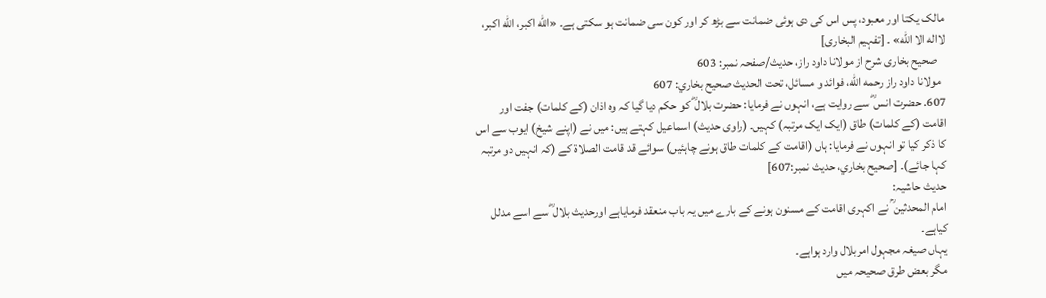مالک یکتا اور معبود، پس اس کی دی ہوئی ضمانت سے بڑھ کر اور کون سی ضمانت ہو سکتی ہے۔ «الله اكبر، الله اكبر، لااله الا الله» ۔ [تفہیم البخاری]
   صحیح بخاری شرح از مولانا داود راز، حدیث/صفحہ نمبر: 603
  مولانا داود راز رحمه الله، فوائد و مسائل، تحت الحديث صحيح بخاري: 607
607. حضرت انس ؓ سے روایت ہے، انہوں نے فرمایا: حضرت بلال ؓ کو حکم دیا گیا کہ وہ اذان (کے کلمات) جفت اور اقامت (کے کلمات) طاق (ایک ایک مرتبہ) کہیں۔ (راوی حدیث) اسماعیل کہتے ہیں: میں نے (اپنے شیخ) ایوب سے اس کا ذکر کیا تو انہوں نے فرمایا: ہاں (اقامت کے کلمات طاق ہونے چاہئیں) سوائے قد قامت الصلاة کے (کہ انہیں دو مرتبہ کہا جائے)۔ [صحيح بخاري، حديث نمبر:607]
حدیث حاشیہ:
امام المحدثین ؒ نے اکہری اقامت کے مسنون ہونے کے بارے میں یہ باب منعقد فرمایاہے اورحدیث بلال ؓ سے اسے مدلل کیاہے۔
یہاں صیغہ مجہول امربلال وارد ہواہے۔
مگر بعض طرق صحیحہ میں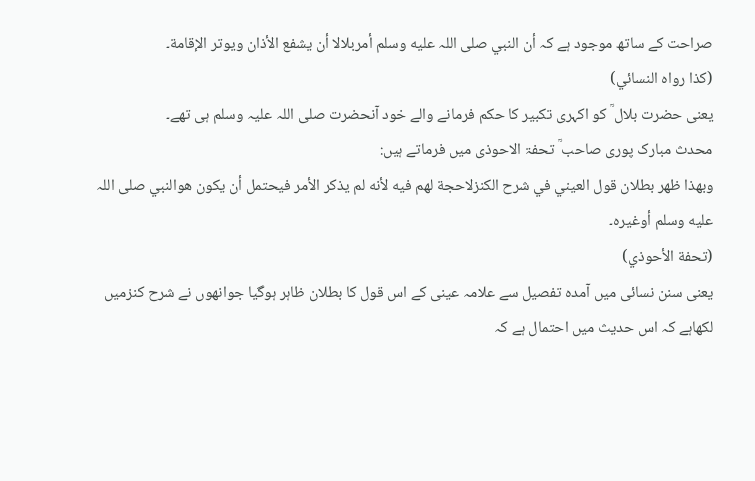صراحت کے ساتھ موجود ہے کہ أن النبي صلی اللہ علیه وسلم أمربلالا أن یشفع الأذان ویوتر الإقامة۔
(کذا رواہ النسائي)
یعنی حضرت بلال ؒ کو اکہری تکبیر کا حکم فرمانے والے خود آنحضرت صلی اللہ علیہ وسلم ہی تھے۔
محدث مبارک پوری صاحب ؒ تحفۃ الاحوذی میں فرماتے ہیں:
وبهذا ظهر بطلان قول العیني في شرح الکنزلاحجة لهم فیه لأنه لم یذکر الأمر فیحتمل أن یکون هوالنبي صلی اللہ علیه وسلم أوغیرہ۔
(تحفة الأحوذي)
یعنی سنن نسائی میں آمدہ تفصیل سے علامہ عینی کے اس قول کا بطلان ظاہر ہوگیا جوانھوں نے شرح کنزمیں لکھاہے کہ اس حدیث میں احتمال ہے کہ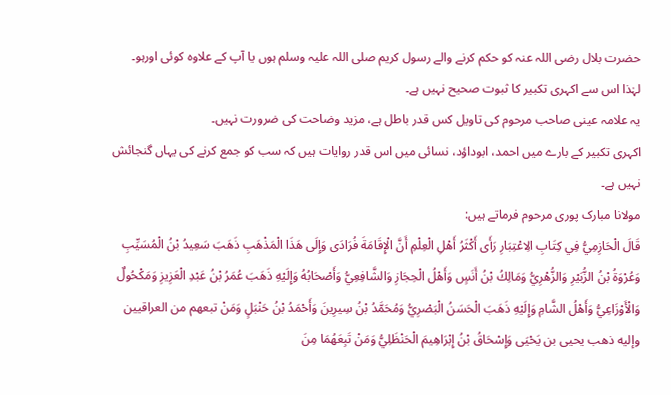حضرت بلال رضی اللہ عنہ کو حکم کرنے والے رسول کریم صلی اللہ علیہ وسلم ہوں یا آپ کے علاوہ کوئی اورہو۔
لہٰذا اس سے اکہری تکبیر کا ثبوت صحیح نہیں ہے۔
یہ علامہ عینی صاحب مرحوم کی تاویل کس قدر باطل ہے، مزید وضاحت کی ضرورت نہیں۔
اکہری تکبیر کے بارے میں احمد، ابوداؤد، نسائی میں اس قدر روایات ہیں کہ سب کو جمع کرنے کی یہاں گنجائش نہیں ہے۔
مولانا مبارک پوری مرحوم فرماتے ہیں:
قَالَ الْحَازِمِيُّ فِي كِتَابِ الِاعْتِبَارِ رَأَى أَكْثَرُ أَهْلِ الْعِلْمِ أَنَّ الْإِقَامَةَ فُرَادَى وَإِلَى هَذَا الْمَذْهَبِ ذَهَبَ سَعِيدُ بْنُ الْمُسَيِّبِ وَعُرْوَةُ بْنُ الزُّبَيْرِ وَالزُّهْرِيُّ وَمَالِكُ بْنُ أَنَسٍ وَأَهْلُ الْحِجَازِ وَالشَّافِعِيُّ وَأَصْحَابُهُ وَإِلَيْهِ ذَهَبَ عُمَرُ بْنُ عَبْدِ الْعَزِيزِ وَمَكْحُولٌ وَالْأَوْزَاعِيُّ وَأَهْلُ الشَّامِ وَإِلَيْهِ ذَهَبَ الْحَسَنُ الْبَصْرِيُّ وَمُحَمَّدُ بْنُ سِيرِينَ وَأَحْمَدُ بْنُ حَنْبَلٍ وَمَنْ تبعهم من العراقيين وإليه ذهب يحيى بن يَحْيَى وَإِسْحَاقُ بْنُ إِبْرَاهِيمَ الْحَنْظَلِيُّ وَمَنْ تَبِعَهُمَا مِنَ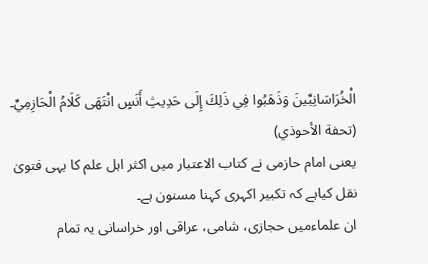الْخُرَاسَانِيِّينَ وَذَهَبُوا فِي ذَلِكَ إِلَى حَدِيثِ أَنَسٍ انْتَهَى كَلَامُ الْحَازِمِيِّ۔
(تحفة الأحوذي)
یعنی امام حازمی نے کتاب الاعتبار میں اکثر اہل علم کا یہی فتویٰ نقل کیاہے کہ تکبیر اکہری کہنا مسنون ہے۔
ان علماءمیں حجازی، شامی، عراقی اور خراسانی یہ تمام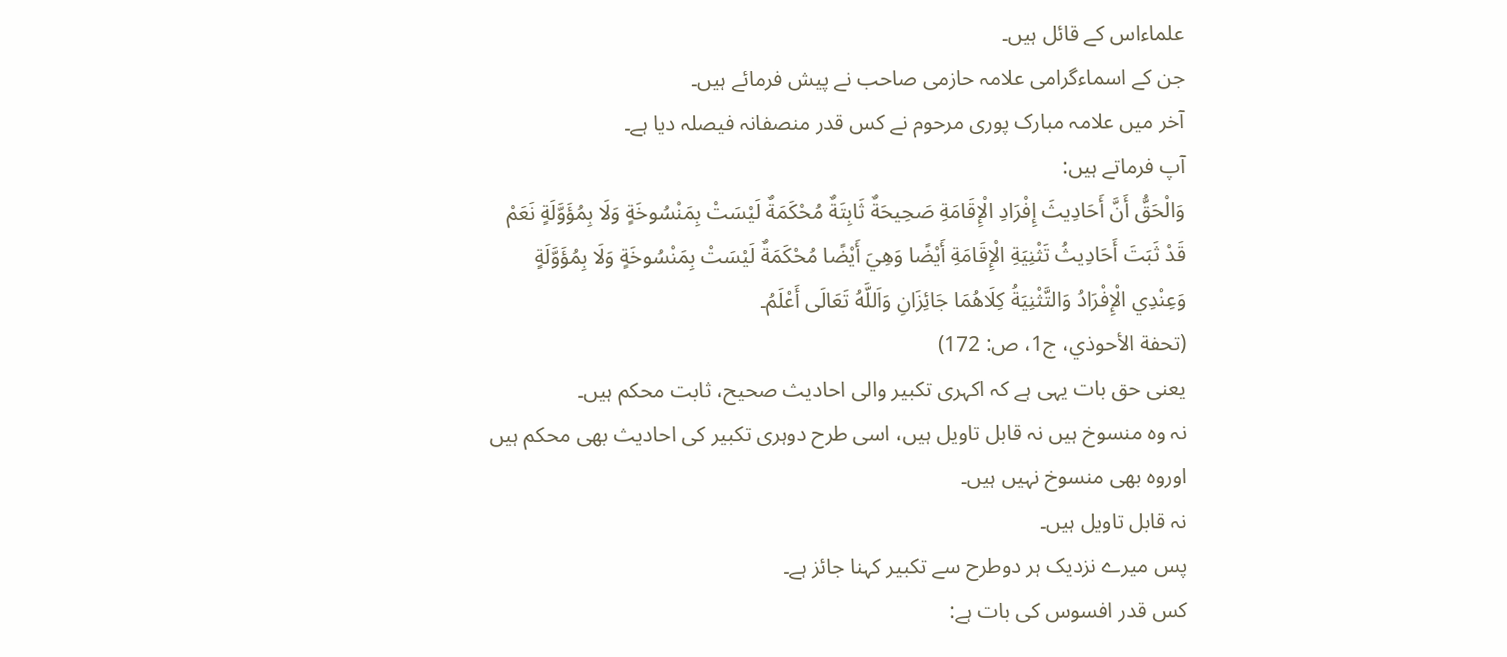علماءاس کے قائل ہیں۔
جن کے اسماءگرامی علامہ حازمی صاحب نے پیش فرمائے ہیں۔
آخر میں علامہ مبارک پوری مرحوم نے کس قدر منصفانہ فیصلہ دیا ہے۔
آپ فرماتے ہیں:
وَالْحَقُّ أَنَّ أَحَادِيثَ إِفْرَادِ الْإِقَامَةِ صَحِيحَةٌ ثَابِتَةٌ مُحْكَمَةٌ لَيْسَتْ بِمَنْسُوخَةٍ وَلَا بِمُؤَوَّلَةٍ نَعَمْ قَدْ ثَبَتَ أَحَادِيثُ تَثْنِيَةِ الْإِقَامَةِ أَيْضًا وَهِيَ أَيْضًا مُحْكَمَةٌ لَيْسَتْ بِمَنْسُوخَةٍ وَلَا بِمُؤَوَّلَةٍ وَعِنْدِي الْإِفْرَادُ وَالتَّثْنِيَةُ كِلَاهُمَا جَائِزَانِ وَاَللَّهُ تَعَالَى أَعْلَمُ۔
(تحفة الأحوذي، ج1، ص: 172)
یعنی حق بات یہی ہے کہ اکہری تکبیر والی احادیث صحیح، ثابت محکم ہیں۔
نہ وہ منسوخ ہیں نہ قابل تاویل ہیں، اسی طرح دوہری تکبیر کی احادیث بھی محکم ہیں اوروہ بھی منسوخ نہیں ہیں۔
نہ قابل تاویل ہیں۔
پس میرے نزدیک ہر دوطرح سے تکبیر کہنا جائز ہے۔
کس قدر افسوس کی بات ہے: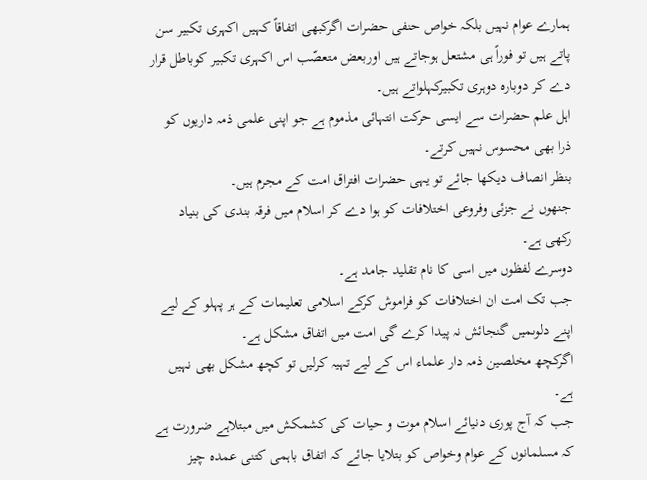ہمارے عوام نہیں بلکہ خواص حنفی حضرات اگرکبھی اتفاقاً کہیں اکہری تکبیر سن پاتے ہیں تو فوراً ہی مشتعل ہوجاتے ہیں اوربعض متعصّب اس اکہری تکبیر کوباطل قرار دے کر دوبارہ دوہری تکبیرکہلواتے ہیں۔
اہل علم حضرات سے ایسی حرکت انتہائی مذموم ہے جو اپنی علمی ذمہ داریوں کو ذرا بھی محسوس نہیں کرتے۔
بنظر انصاف دیکھا جائے تو یہی حضرات افتراق امت کے مجرم ہیں۔
جنھوں نے جزئی وفروعی اختلافات کو ہوا دے کر اسلام میں فرقہ بندی کی بنیاد رکھی ہے۔
دوسرے لفظوں میں اسی کا نام تقلید جامد ہے۔
جب تک امت ان اختلافات کو فراموش کرکے اسلامی تعلیمات کے ہر پہلو کے لیے اپنے دلوںمیں گنجائش نہ پیدا کرے گی امت میں اتفاق مشکل ہے۔
اگرکچھ مخلصین ذمہ دار علماء اس کے لیے تہیہ کرلیں تو کچھ مشکل بھی نہیں ہے۔
جب کہ آج پوری دنیائے اسلام موت و حیات کی کشمکش میں مبتلاہے ضرورت ہے کہ مسلمانوں کے عوام وخواص کو بتلایا جائے کہ اتفاق باہمی کتنی عمدہ چیز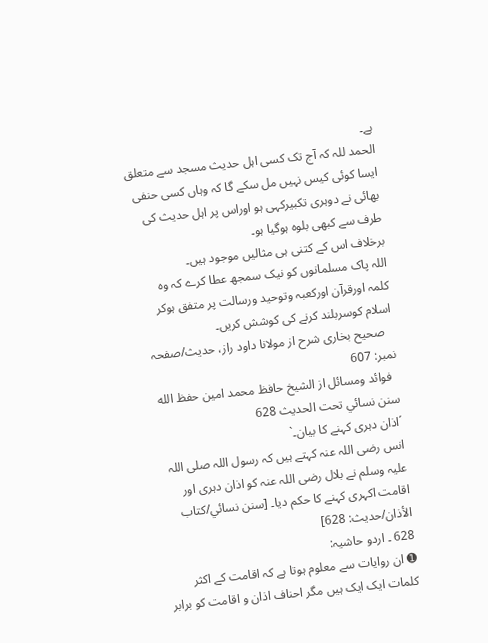ہے۔
الحمد للہ کہ آج تک کسی اہل حدیث مسجد سے متعلق ایسا کوئی کیس نہیں مل سکے گا کہ وہاں کسی حنفی بھائی نے دوہری تکبیرکہی ہو اوراس پر اہل حدیث کی طرف سے کبھی بلوہ ہوگیا ہو۔
برخلاف اس کے کتنی ہی مثالیں موجود ہیں۔
اللہ پاک مسلمانوں کو نیک سمجھ عطا کرے کہ وہ کلمہ اورقرآن اورکعبہ وتوحید ورسالت پر متفق ہوکر اسلام کوسربلند کرنے کی کوشش کریں۔
   صحیح بخاری شرح از مولانا داود راز، حدیث/صفحہ نمبر: 607
  فوائد ومسائل از الشيخ حافظ محمد امين حفظ الله سنن نسائي تحت الحديث 628
´اذان دہری کہنے کا بیان۔`
انس رضی اللہ عنہ کہتے ہیں کہ رسول اللہ صلی اللہ علیہ وسلم نے بلال رضی اللہ عنہ کو اذان دہری اور اقامت اکہری کہنے کا حکم دیا۔ [سنن نسائي/كتاب الأذان/حدیث: 628]
628 ۔ اردو حاشیہ:
➊ ان روایات سے معلوم ہوتا ہے کہ اقامت کے اکثر کلمات ایک ایک ہیں مگر احناف اذان و اقامت کو برابر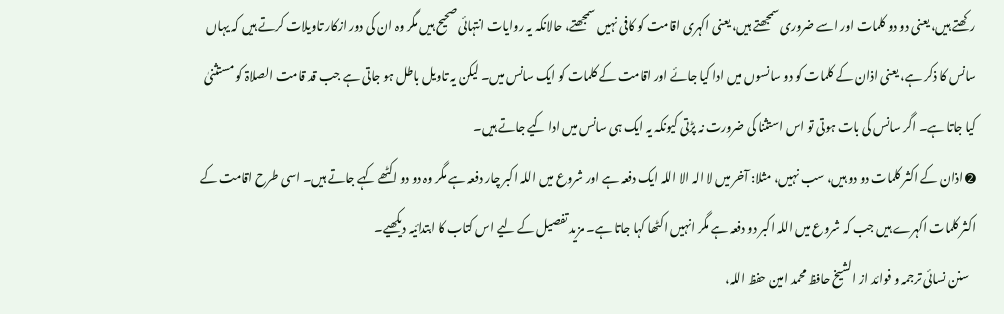رکھتے ہیں، یعنی دو دو کلمات اور اسے ضروری سمجھتے ہیں، یعنی اکہری اقامت کو کافی نہیں سمجھتے، حالانکہ یہ روایات انتہائی صحیح ہیں مگر وہ ان کی دور ازکار تاویلات کرتے ہیں کہ یہاں سانس کا ذکر ہے، یعنی اذان کے کلمات کو دو سانسوں میں ادا کیا جائے اور اقامت کے کلمات کو ایک سانس میں۔ لیکن یہ تاویل باطل ہو جاتی ہے جب قد قامت الصلاۃ کو مستثنیٰ کیا جاتا ہے۔ اگر سانس کی بات ہوتی تو اس استثنا کی ضرورت نہ پڑتی کیونکہ یہ ایک ہی سانس میں ادا کیے جاتے ہیں۔
➋ اذان کے اکثر کلمات دو دو ہیں، سب نہیں، مثلا: آخر میں لا الہ الا اللہ ایک دفعہ ہے اور شروع میں اللہ اکبر چار دفعہ ہے مگر وہ دو دو اکٹھے کہے جاتے ہیں۔ اسی طرح اقامت کے اکثر کلمات اکہرے ہیں جب کہ شروع میں اللہ اکبر دو دفعہ ہے مگر انہیں اکٹھا کہا جاتا ہے۔ مزید تفصیل کے لیے اس کتاب کا ابتدائیہ دیکھیے۔
   سنن نسائی ترجمہ و فوائد از الشیخ حافظ محمد امین حفظ اللہ،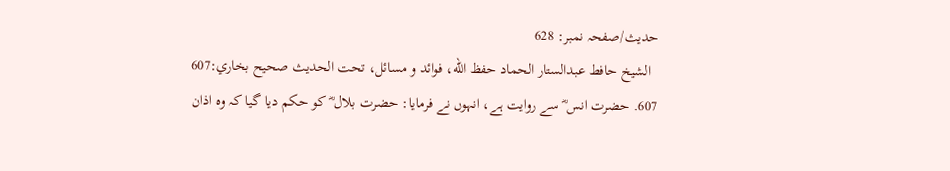حدیث/صفحہ نمبر: 628
  الشيخ حافط عبدالستار الحماد حفظ الله، فوائد و مسائل، تحت الحديث صحيح بخاري:607
607. حضرت انس ؓ سے روایت ہے، انہوں نے فرمایا: حضرت بلال ؓ کو حکم دیا گیا کہ وہ اذان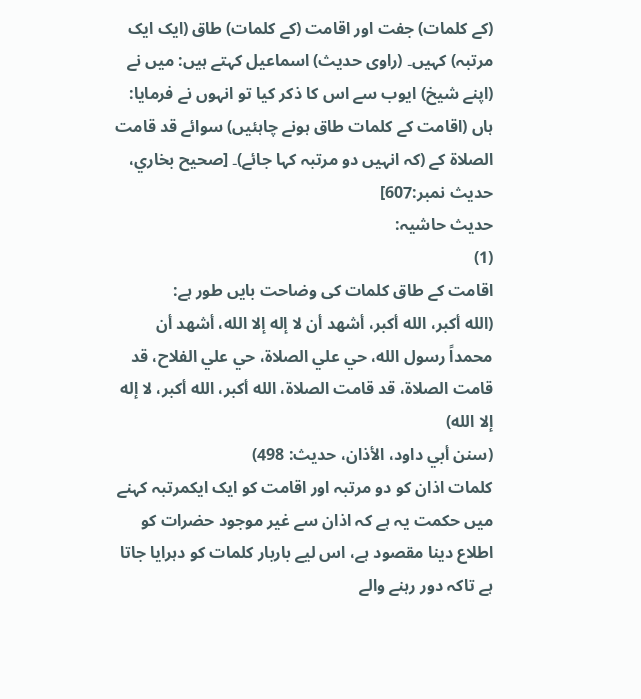(کے کلمات) جفت اور اقامت (کے کلمات) طاق (ایک ایک مرتبہ) کہیں۔ (راوی حدیث) اسماعیل کہتے ہیں: میں نے (اپنے شیخ) ایوب سے اس کا ذکر کیا تو انہوں نے فرمایا: ہاں (اقامت کے کلمات طاق ہونے چاہئیں) سوائے قد قامت الصلاة کے (کہ انہیں دو مرتبہ کہا جائے)۔ [صحيح بخاري، حديث نمبر:607]
حدیث حاشیہ:
(1)
اقامت کے طاق کلمات کی وضاحت بایں طور ہے:
(الله أكبر، الله أكبر، أشهد أن لا إله إلا الله، أشهد أن محمداً رسول الله، حي علي الصلاة، حي علي الفلاح، قد قامت الصلاة، قد قامت الصلاة، الله أكبر، الله أكبر، لا إله إلا الله)
(سنن أبي داود، الأذان، حدیث: 498)
کلمات اذان کو دو مرتبہ اور اقامت کو ایک ایکمرتبہ کہنے میں حکمت یہ ہے کہ اذان سے غیر موجود حضرات کو اطلاع دینا مقصود ہے، اس لیے باربار کلمات کو دہرایا جاتا ہے تاکہ دور رہنے والے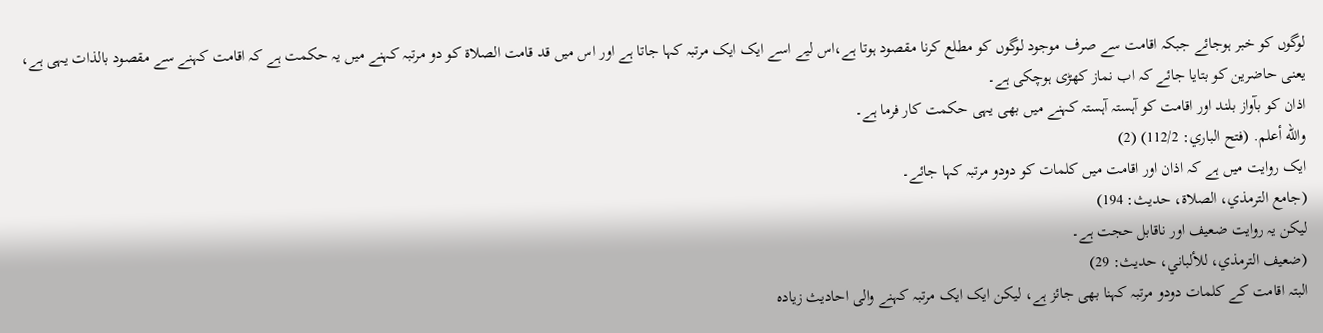لوگوں کو خبر ہوجائے جبکہ اقامت سے صرف موجود لوگوں کو مطلع کرنا مقصود ہوتا ہے،اس لیے اسے ایک ایک مرتبہ کہا جاتا ہے اور اس میں قد قامت الصلاة کو دو مرتبہ کہنے میں یہ حکمت ہے کہ اقامت کہنے سے مقصود بالذات یہی ہے، یعنی حاضرین کو بتایا جائے کہ اب نماز کھڑی ہوچکی ہے۔
اذان کو بآواز بلند اور اقامت کو آہستہ آہستہ کہنے میں بھی یہی حکمت کار فرما ہے۔
والله أعلم. (فتح الباري: 112/2) (2)
ایک روایت میں ہے کہ اذان اور اقامت میں کلمات کو دودو مرتبہ کہا جائے۔
(جامع الترمذي، الصلاة، حدیث: 194)
لیکن یہ روایت ضعیف اور ناقابل حجت ہے۔
(ضعیف الترمذي، للألباني، حدیث: 29)
البتہ اقامت کے کلمات دودو مرتبہ کہنا بھی جائز ہے، لیکن ایک ایک مرتبہ کہنے والی احادیث زیادہ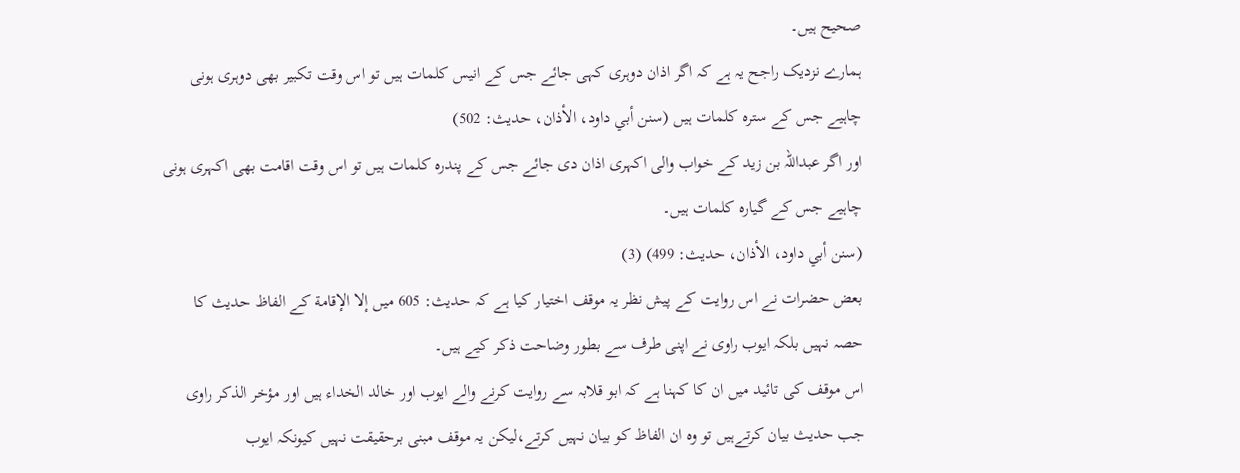صحیح ہیں۔
ہمارے نزدیک راجح یہ ہے کہ اگر اذان دوہری کہی جائے جس کے انیس کلمات ہیں تو اس وقت تکبیر بھی دوہری ہونی چاہیے جس کے سترہ کلمات ہیں (سنن أبي داود، الأذان، حدیث: 502)
اور اگر عبداللہ بن زید کے خواب والی اکہری اذان دی جائے جس کے پندرہ کلمات ہیں تو اس وقت اقامت بھی اکہری ہونی چاہیے جس کے گیارہ کلمات ہیں۔
(سنن أبي داود، الأذان، حدیث: 499) (3)
بعض حضرات نے اس روایت کے پیش نظر یہ موقف اختیار کیا ہے کہ حدیث: 605 میں إلا الإقامة کے الفاظ حدیث کا حصہ نہیں بلکہ ایوب راوی نے اپنی طرف سے بطور وضاحت ذکر کیے ہیں۔
اس موقف کی تائید میں ان کا کہنا ہے کہ ابو قلابہ سے روایت کرنے والے ایوب اور خالد الخداء ہیں اور مؤخر الذکر راوی جب حدیث بیان کرتےہیں تو وہ ان الفاظ کو بیان نہیں کرتے،لیکن یہ موقف مبنی برحقیقت نہیں کیونکہ ایوب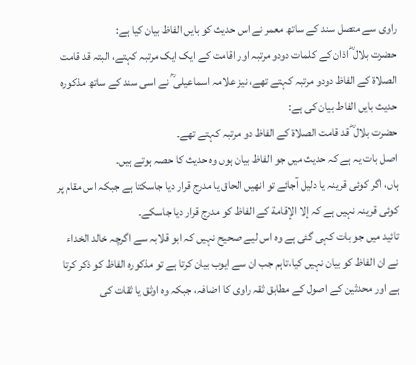راوی سے متصل سند کے ساتھ معمر نے اس حدیث کو بایں الفاظ بیان کیا ہے:
حضرت بلال ؓ اذان کے کلمات دودو مرتبہ اور اقامت کے ایک ایک مرتبہ کہتے، البتہ قد قامت الصلاة کے الفاظ دودو مرتبہ کہتے تھے، نیز علامہ اسماعیلی ؒ نے اسی سند کے ساتھ مذکورہ حدیث بایں الفاط بیان کی ہے:
حضرت بلال ؓ قد قامت الصلاة کے الفاظ دو مرتبہ کہتے تھے۔
اصل بات یہ ہے کہ حدیث میں جو الفاظ بیان ہوں وہ حدیث کا حصہ ہوتے ہیں۔
ہاں، اگر کوئی قرینہ یا دلیل آجائے تو انھیں الحاق یا مدرج قرار دیا جاسکتا ہے جبکہ اس مقام پر کوئی قرینہ نہیں ہے کہ إلا الإقامة کے الفاظ کو مدرج قرار دیا جاسکے۔
تائید میں جو بات کہی گئی ہے وہ اس لیے صحیح نہیں کہ ابو قلابہ سے اگرچہ خالد الخداء نے ان الفاظ کو بیان نہیں کیا،تاہم جب ان سے ایوب بیان کرتا ہے تو مذکورہ الفاظ کو ذکر کرتا ہے اور محدثین کے اصول کے مطابق ثقہ راوی کا اضافہ، جبکہ وہ اوثق یا ثقات کی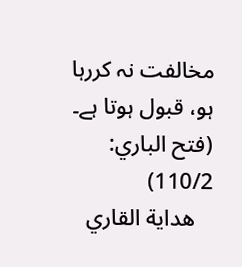مخالفت نہ کررہا ہو، قبول ہوتا ہے۔
(فتح الباري: 110/2)
   هداية القاري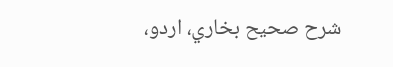شرح صحيح بخاري، اردو،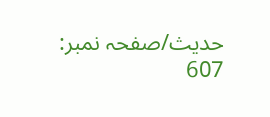حدیث/صفحہ نمبر: 607